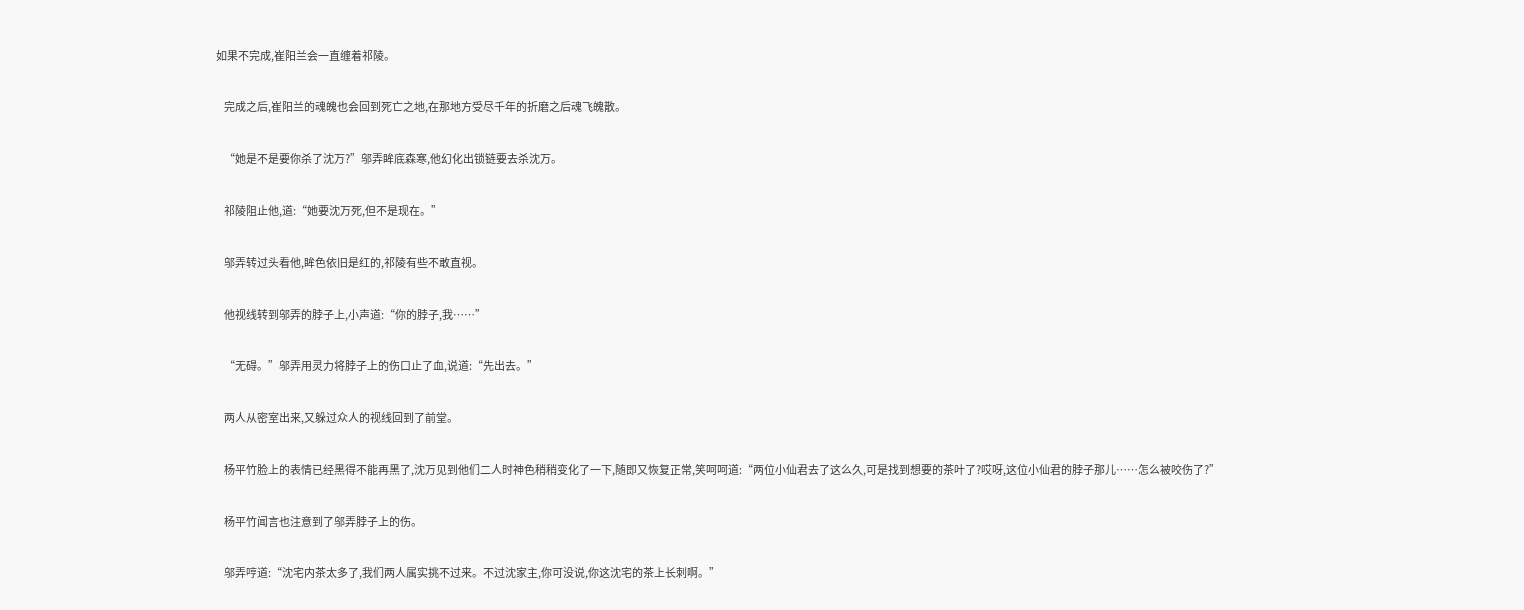如果不完成,崔阳兰会一直缠着祁陵。

    完成之后,崔阳兰的魂魄也会回到死亡之地,在那地方受尽千年的折磨之后魂飞魄散。

    “她是不是要你杀了沈万?”邬弄眸底森寒,他幻化出锁链要去杀沈万。

    祁陵阻止他,道:“她要沈万死,但不是现在。”

    邬弄转过头看他,眸色依旧是红的,祁陵有些不敢直视。

    他视线转到邬弄的脖子上,小声道:“你的脖子,我……”

    “无碍。”邬弄用灵力将脖子上的伤口止了血,说道:“先出去。”

    两人从密室出来,又躲过众人的视线回到了前堂。

    杨平竹脸上的表情已经黑得不能再黑了,沈万见到他们二人时神色稍稍变化了一下,随即又恢复正常,笑呵呵道:“两位小仙君去了这么久,可是找到想要的茶叶了?哎呀,这位小仙君的脖子那儿……怎么被咬伤了?”

    杨平竹闻言也注意到了邬弄脖子上的伤。

    邬弄哼道:“沈宅内茶太多了,我们两人属实挑不过来。不过沈家主,你可没说,你这沈宅的茶上长刺啊。”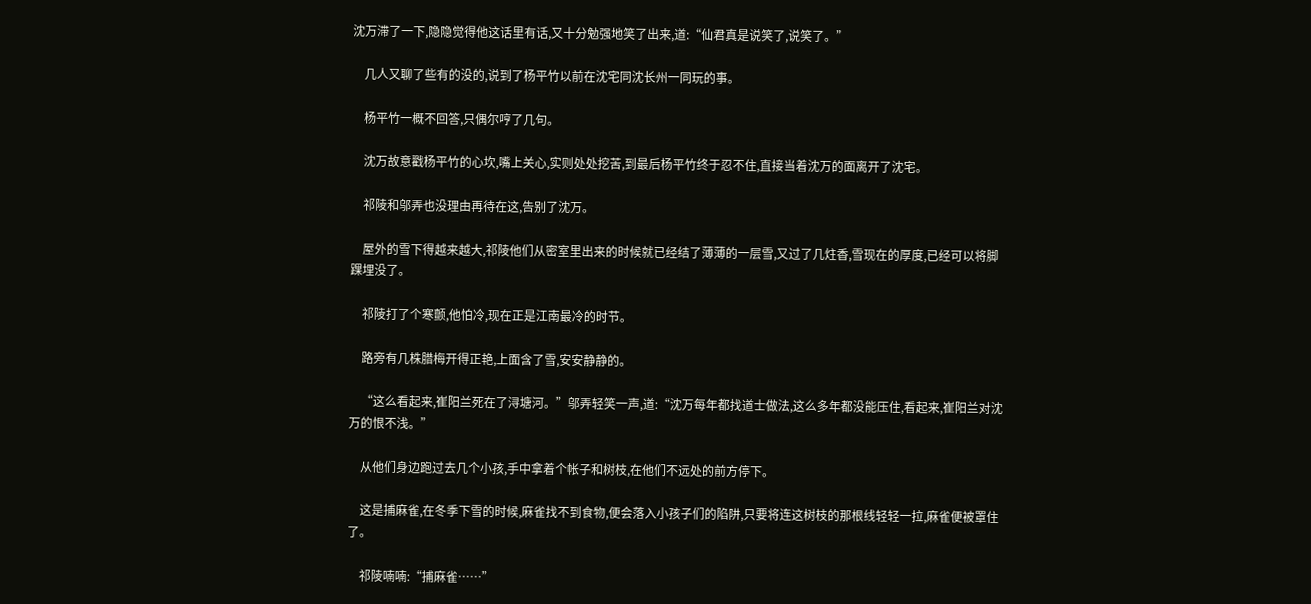沈万滞了一下,隐隐觉得他这话里有话,又十分勉强地笑了出来,道:“仙君真是说笑了,说笑了。”

    几人又聊了些有的没的,说到了杨平竹以前在沈宅同沈长州一同玩的事。

    杨平竹一概不回答,只偶尔哼了几句。

    沈万故意戳杨平竹的心坎,嘴上关心,实则处处挖苦,到最后杨平竹终于忍不住,直接当着沈万的面离开了沈宅。

    祁陵和邬弄也没理由再待在这,告别了沈万。

    屋外的雪下得越来越大,祁陵他们从密室里出来的时候就已经结了薄薄的一层雪,又过了几炷香,雪现在的厚度,已经可以将脚踝埋没了。

    祁陵打了个寒颤,他怕冷,现在正是江南最冷的时节。

    路旁有几株腊梅开得正艳,上面含了雪,安安静静的。

    “这么看起来,崔阳兰死在了浔塘河。”邬弄轻笑一声,道:“沈万每年都找道士做法,这么多年都没能压住,看起来,崔阳兰对沈万的恨不浅。”

    从他们身边跑过去几个小孩,手中拿着个帐子和树枝,在他们不远处的前方停下。

    这是捕麻雀,在冬季下雪的时候,麻雀找不到食物,便会落入小孩子们的陷阱,只要将连这树枝的那根线轻轻一拉,麻雀便被罩住了。

    祁陵喃喃:“捕麻雀……”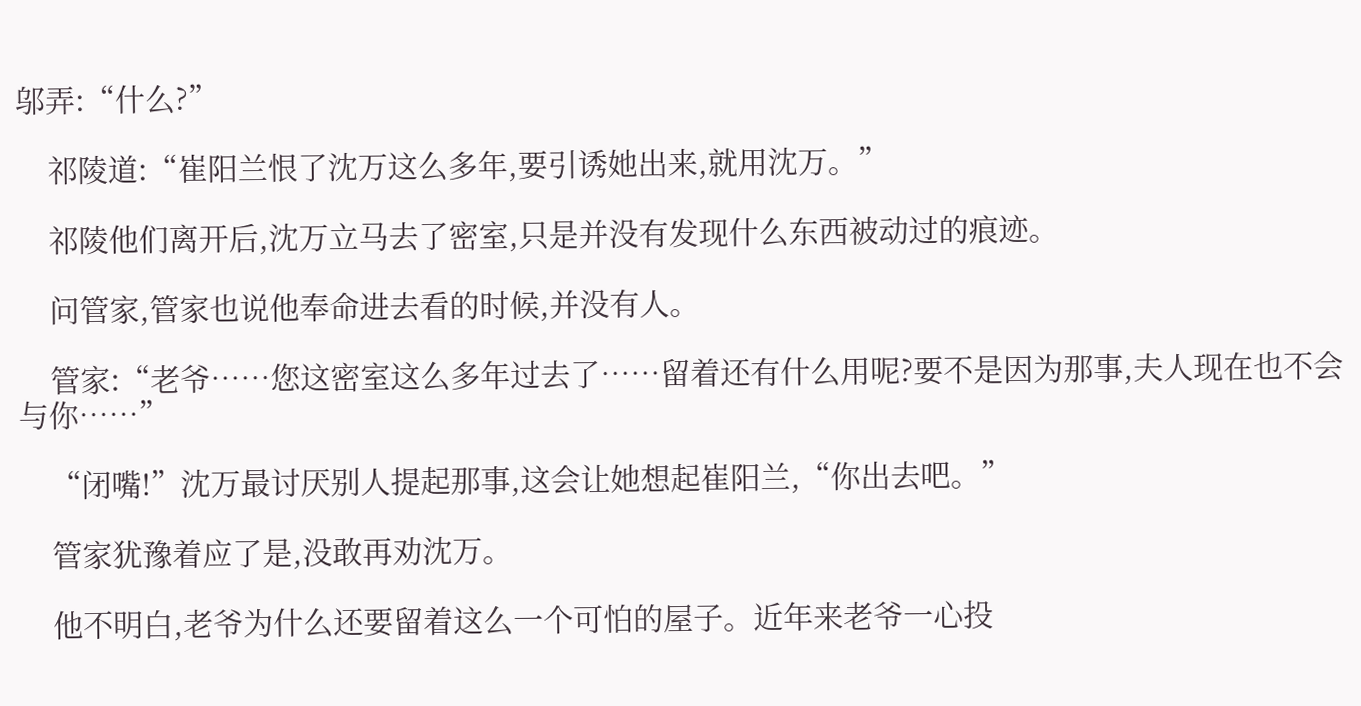邬弄:“什么?”

    祁陵道:“崔阳兰恨了沈万这么多年,要引诱她出来,就用沈万。”

    祁陵他们离开后,沈万立马去了密室,只是并没有发现什么东西被动过的痕迹。

    问管家,管家也说他奉命进去看的时候,并没有人。

    管家:“老爷……您这密室这么多年过去了……留着还有什么用呢?要不是因为那事,夫人现在也不会与你……”

    “闭嘴!”沈万最讨厌别人提起那事,这会让她想起崔阳兰,“你出去吧。”

    管家犹豫着应了是,没敢再劝沈万。

    他不明白,老爷为什么还要留着这么一个可怕的屋子。近年来老爷一心投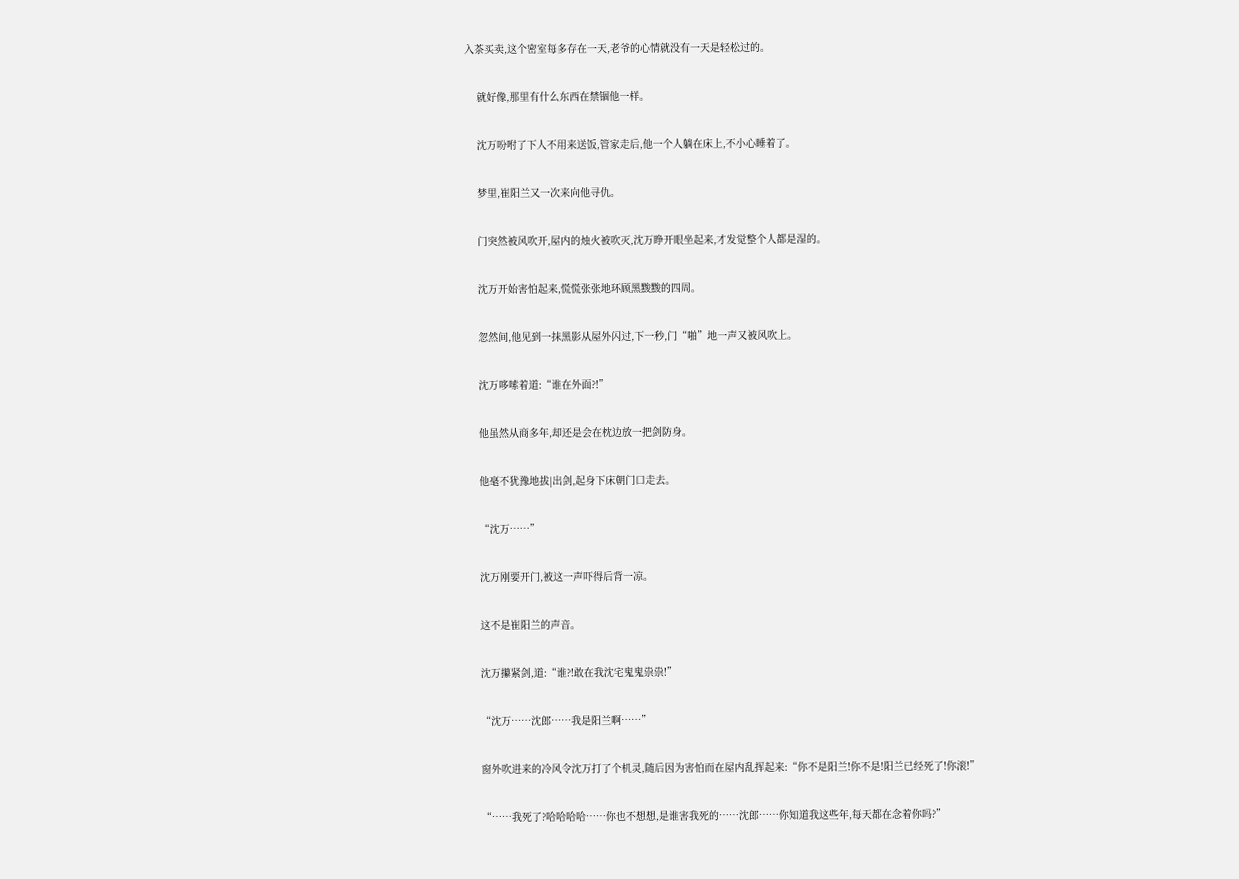入茶买卖,这个密室每多存在一天,老爷的心情就没有一天是轻松过的。

    就好像,那里有什么东西在禁锢他一样。

    沈万吩咐了下人不用来送饭,管家走后,他一个人躺在床上,不小心睡着了。

    梦里,崔阳兰又一次来向他寻仇。

    门突然被风吹开,屋内的烛火被吹灭,沈万睁开眼坐起来,才发觉整个人都是湿的。

    沈万开始害怕起来,慌慌张张地环顾黑黢黢的四周。

    忽然间,他见到一抹黑影从屋外闪过,下一秒,门“啪”地一声又被风吹上。

    沈万哆嗦着道:“谁在外面?!”

    他虽然从商多年,却还是会在枕边放一把剑防身。

    他毫不犹豫地拔|出剑,起身下床朝门口走去。

    “沈万……”

    沈万刚要开门,被这一声吓得后背一凉。

    这不是崔阳兰的声音。

    沈万攥紧剑,道:“谁?!敢在我沈宅鬼鬼祟祟!”

    “沈万……沈郎……我是阳兰啊……”

    窗外吹进来的冷风令沈万打了个机灵,随后因为害怕而在屋内乱挥起来:“你不是阳兰!你不是!阳兰已经死了!你滚!”

    “……我死了?哈哈哈哈……你也不想想,是谁害我死的……沈郎……你知道我这些年,每天都在念着你吗?”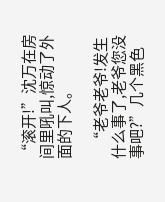“滚开!”沈万在房间里吼叫,惊动了外面的下人。

    “老爷老爷!发生什么事了,老爷您没事吧?”几个黑色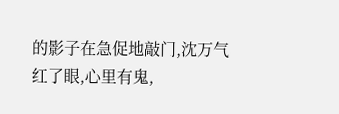的影子在急促地敲门,沈万气红了眼,心里有鬼,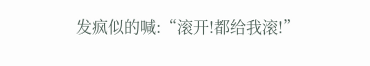发疯似的喊:“滚开!都给我滚!”